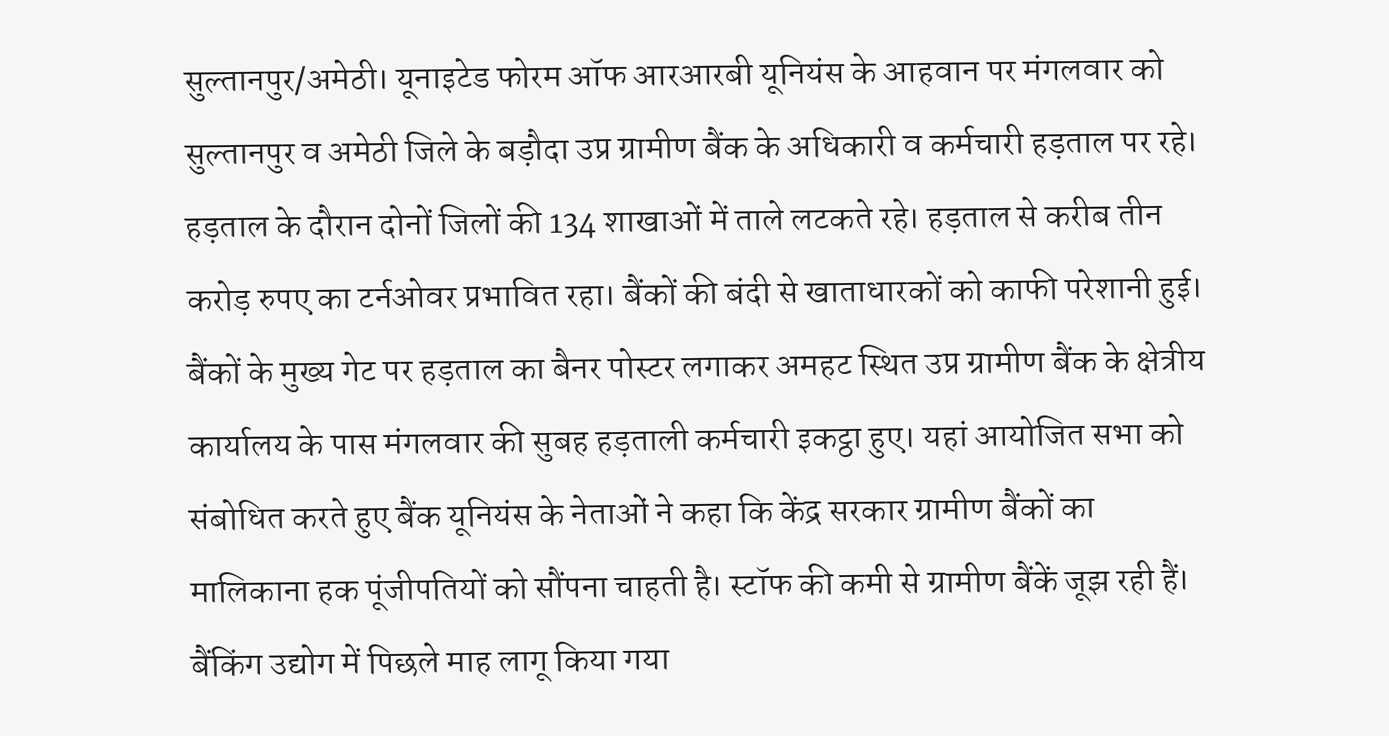सुल्तानपुर/अमेठी। यूनाइटेड फोरम ऑफ आरआरबी यूनियंस के आहवान पर मंगलवार को सुल्तानपुर व अमेठी जिले के बड़ौदा उप्र ग्रामीण बैंक के अधिकारी व कर्मचारी हड़ताल पर रहे। हड़ताल के दौरान दोनों जिलों की 134 शाखाओं में ताले लटकते रहे। हड़ताल से करीब तीन करोड़ रुपए का टर्नओवर प्रभावित रहा। बैंकों की बंदी से खाताधारकों को काफी परेशानी हुई।
बैंकों के मुख्य गेट पर हड़ताल का बैनर पोस्टर लगाकर अमहट स्थित उप्र ग्रामीण बैंक के क्षेत्रीय कार्यालय के पास मंगलवार की सुबह हड़ताली कर्मचारी इकट्ठा हुए। यहां आयोजित सभा को संबोधित करते हुए बैंक यूनियंस के नेताओं ने कहा कि केंद्र सरकार ग्रामीण बैंकों का मालिकाना हक पूंजीपतियों को सौंपना चाहती है। स्टॉफ की कमी से ग्रामीण बैंकें जूझ रही हैं। बैंकिंग उद्योग में पिछले माह लागू किया गया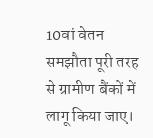10वां वेतन समझौता पूरी तरह से ग्रामीण बैंकों में लागू किया जाए।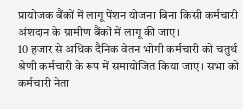प्रायोजक बैंकों में लागू पेंशन योजना बिना किसी कर्मचारी अंशदान के ग्रामीण बैंकों में लागू की जाए।
10 हजार से अधिक दैनिक वेतन भोगी कर्मचारी को चतुर्थ श्रेणी कर्मचारी के रूप में समायोजित किया जाए। सभा को कर्मचारी नेता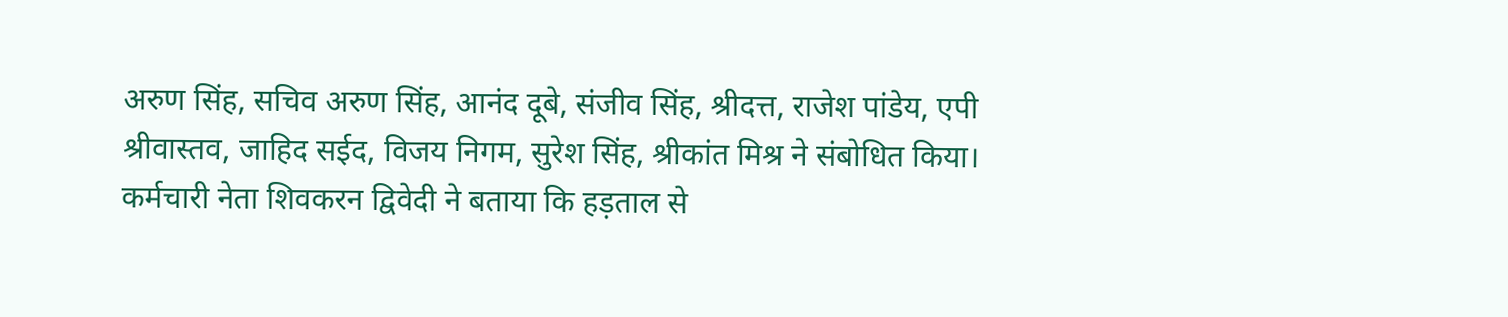अरुण सिंह, सचिव अरुण सिंह, आनंद दूबे, संजीव सिंह, श्रीदत्त, राजेश पांडेय, एपी श्रीवास्तव, जाहिद सईद, विजय निगम, सुरेश सिंह, श्रीकांत मिश्र ने संबोधित किया। कर्मचारी नेता शिवकरन द्विवेदी ने बताया कि हड़ताल से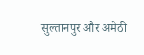सुल्तानपुर और अमेठी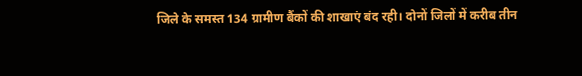जिले के समस्त 134 ग्रामीण बैंकों की शाखाएं बंद रही। दोनों जिलों में करीब तीन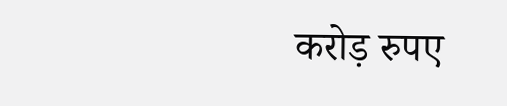करोड़ रुपए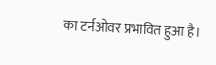का टर्नओवर प्रभावित हुआ है।